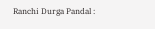Ranchi Durga Pandal :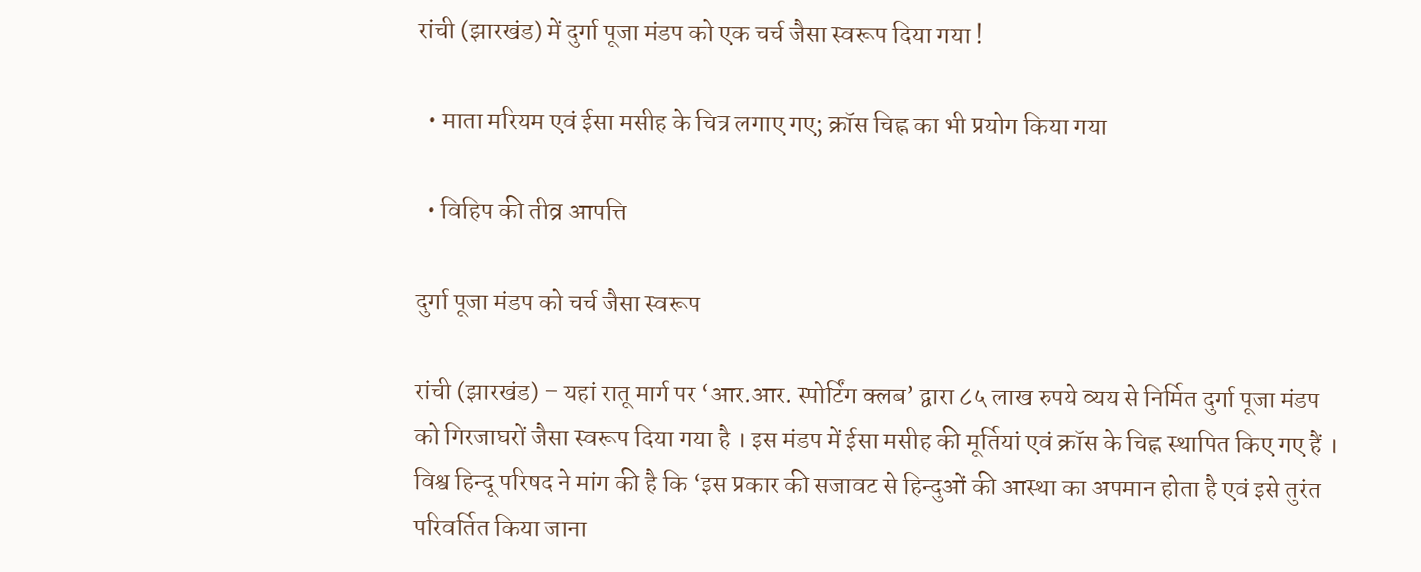रांची (झारखंड) में दुर्गा पूजा मंडप को एक चर्च जैसा स्वरूप दिया गया !

  • माता मरियम एवं ईसा मसीह के चित्र लगाए गए; क्रॉस चिह्न का भी प्रयोग किया गया

  • विहिप की तीव्र आपत्ति

दुर्गा पूजा मंडप को चर्च जैसा स्वरूप

रांची (झारखंड) – यहां रातू मार्ग पर ‘आर.आर. स्पोर्टिंग क्लब’ द्वारा ८५ लाख रुपये व्यय से निर्मित दुर्गा पूजा मंडप को गिरजाघरों जैसा स्वरूप दिया गया है । इस मंडप में ईसा मसीह की मूर्तियां एवं क्रॉस के चिह्न स्थापित किए गए हैं । विश्व हिन्दू परिषद ने मांग की है कि ‘इस प्रकार की सजावट से हिन्दुओं की आस्था का अपमान होता है एवं इसे तुरंत परिवर्तित किया जाना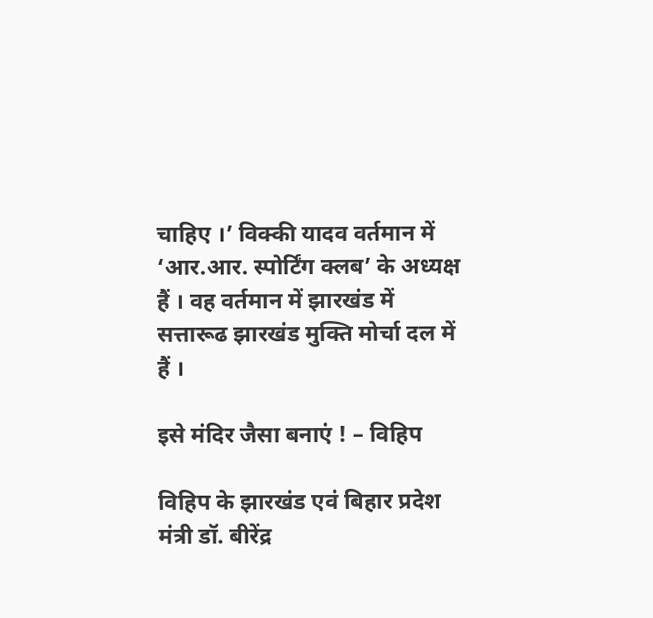चाहिए ।’ विक्की यादव वर्तमान में ‘आर.आर. स्पोर्टिंग क्लब’ के अध्यक्ष हैं । वह वर्तमान में झारखंड में सत्तारूढ झारखंड मुक्ति मोर्चा दल में हैं ।

इसे मंदिर जैसा बनाएं ! – विहिप

विहिप के झारखंड एवं बिहार प्रदेश मंत्री डॉ. बीरेंद्र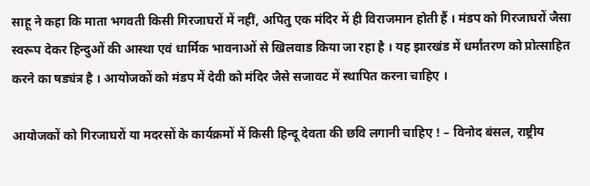साहू ने कहा कि माता भगवती किसी गिरजाघरों में नहीं, अपितु एक मंदिर में ही विराजमान होती हैं । मंडप को गिरजाघरों जैसा स्वरूप देकर हिन्दुओं की आस्था एवं धार्मिक भावनाओं से खिलवाड किया जा रहा है । यह झारखंड में धर्मांतरण को प्रोत्साहित करने का षड्यंत्र है । आयोजकों को मंडप में देवी को मंदिर जैसे सजावट में स्थापित करना चाहिए ।

आयोजकों को गिरजाघरों या मदरसों के कार्यक्रमों में किसी हिन्दू देवता की छवि लगानी चाहिए ! – विनोद बंसल, राष्ट्रीय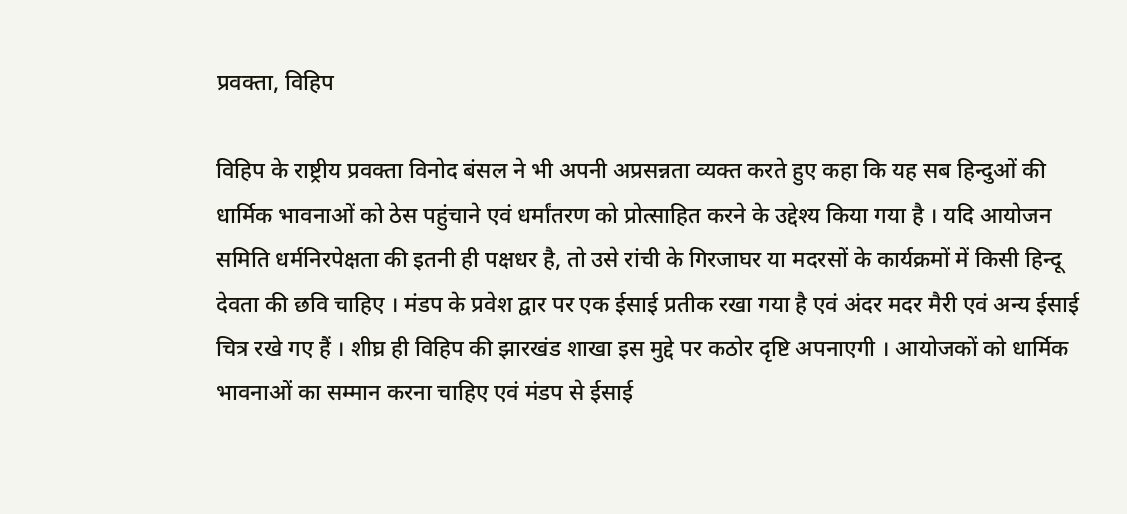प्रवक्ता, विहिप

विहिप के राष्ट्रीय प्रवक्ता विनोद बंसल ने भी अपनी अप्रसन्नता व्यक्त करते हुए कहा कि यह सब हिन्दुओं की धार्मिक भावनाओं को ठेस पहुंचाने एवं धर्मांतरण को प्रोत्साहित करने के उद्देश्य किया गया है । यदि आयोजन समिति धर्मनिरपेक्षता की इतनी ही पक्षधर है, तो उसे रांची के गिरजाघर या मदरसों के कार्यक्रमों में किसी हिन्दू देवता की छवि चाहिए । मंडप के प्रवेश द्वार पर एक ईसाई प्रतीक रखा गया है एवं अंदर मदर मैरी एवं अन्य ईसाई चित्र रखे गए हैं । शीघ्र ही विहिप की झारखंड शाखा इस मुद्दे पर कठोर दृष्टि अपनाएगी । आयोजकों को धार्मिक भावनाओं का सम्मान करना चाहिए एवं मंडप से ईसाई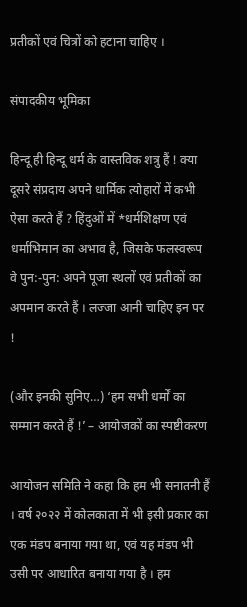प्रतीकों एवं चित्रों को हटाना चाहिए ।

संपादकीय भूमिका

हिन्दू ही हिन्दू धर्म के वास्तविक शत्रु हैं ! क्या दूसरे संप्रदाय अपने धार्मिक त्योहारों में कभी ऐसा करते हैं ? हिंदुओं में *धर्मशिक्षण एवं धर्माभिमान का अभाव है, जिसके फलस्वरूप वे पुन:-पुन: अपने पूजा स्थलों एवं प्रतीकों का अपमान करते हैं । लज्जा आनी चाहिए इन पर !

(और इनकी सुनिए…) ‘हम सभी धर्मों का सम्मान करते हैं !’ – आयोजकों का स्पष्टीकरण

आयोजन समिति ने कहा कि हम भी सनातनी हैं । वर्ष २०२२ में कोलकाता में भी इसी प्रकार का एक मंडप बनाया गया था, एवं यह मंडप भी उसी पर आधारित बनाया गया है । हम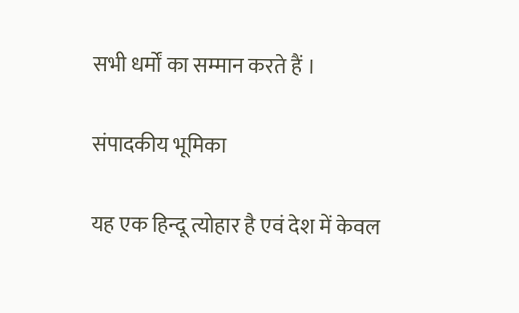सभी धर्मों का सम्मान करते हैं ।

संपादकीय भूमिका

यह एक हिन्दू त्योहार है एवं देश में केवल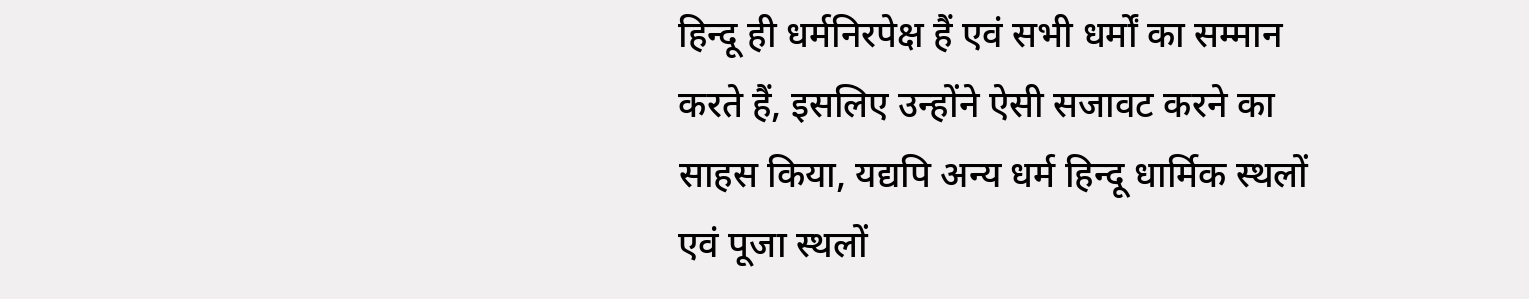हिन्दू ही धर्मनिरपेक्ष हैं एवं सभी धर्मों का सम्मान करते हैं, इसलिए उन्होंने ऐसी सजावट करने का साहस किया, यद्यपि अन्य धर्म हिन्दू धार्मिक स्थलों एवं पूजा स्थलों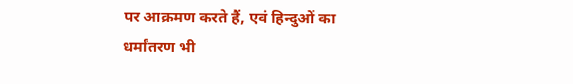पर आक्रमण करते हैं, एवं हिन्दुओं का धर्मांतरण भी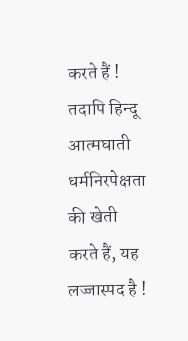करते हैं ! तदापि हिन्दू आत्मघाती धर्मनिरपेक्षता की खेती करते हैं, यह लज्जास्पद है !